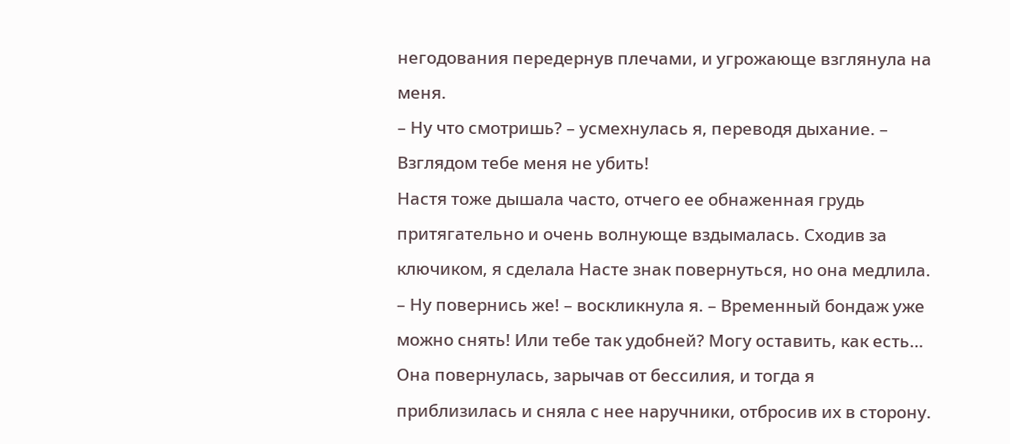негодования передернув плечами, и угрожающе взглянула на меня.
– Ну что смотришь? – усмехнулась я, переводя дыхание. – Взглядом тебе меня не убить!
Настя тоже дышала часто, отчего ее обнаженная грудь притягательно и очень волнующе вздымалась. Сходив за ключиком, я сделала Насте знак повернуться, но она медлила.
– Ну повернись же! – воскликнула я. – Временный бондаж уже можно снять! Или тебе так удобней? Могу оставить, как есть…
Она повернулась, зарычав от бессилия, и тогда я приблизилась и сняла с нее наручники, отбросив их в сторону.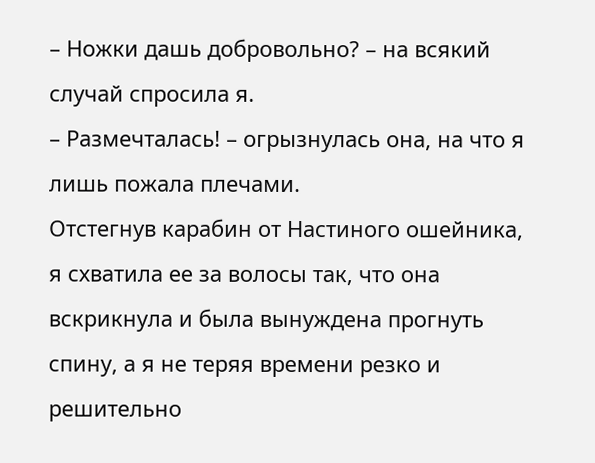– Ножки дашь добровольно? – на всякий случай спросила я.
– Размечталась! – огрызнулась она, на что я лишь пожала плечами.
Отстегнув карабин от Настиного ошейника, я схватила ее за волосы так, что она вскрикнула и была вынуждена прогнуть спину, а я не теряя времени резко и решительно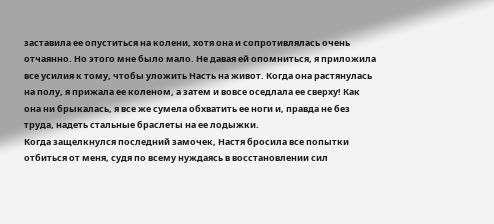заставила ее опуститься на колени, хотя она и сопротивлялась очень отчаянно. Но этого мне было мало. Не давая ей опомниться, я приложила все усилия к тому, чтобы уложить Насть на живот. Когда она растянулась на полу, я прижала ее коленом, а затем и вовсе оседлала ее сверху! Как она ни брыкалась, я все же сумела обхватить ее ноги и, правда не без труда, надеть стальные браслеты на ее лодыжки.
Когда защелкнулся последний замочек, Настя бросила все попытки отбиться от меня, судя по всему нуждаясь в восстановлении сил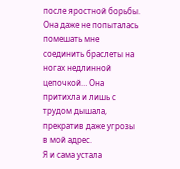после яростной борьбы. Она даже не попыталась помешать мне соединить браслеты на ногах недлинной цепочкой… Она притихла и лишь с трудом дышала, прекратив даже угрозы в мой адрес.
Я и сама устала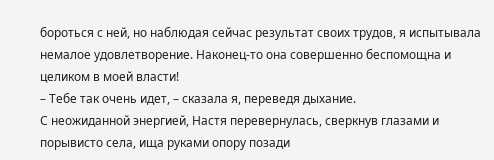бороться с ней, но наблюдая сейчас результат своих трудов, я испытывала немалое удовлетворение. Наконец-то она совершенно беспомощна и целиком в моей власти!
– Тебе так очень идет, – сказала я, переведя дыхание.
С неожиданной энергией, Настя перевернулась, сверкнув глазами и порывисто села, ища руками опору позади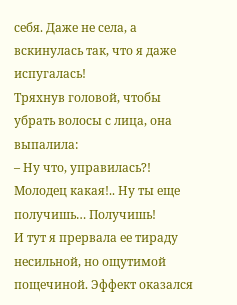себя. Даже не села, а вскинулась так, что я даже испугалась!
Тряхнув головой, чтобы убрать волосы с лица, она выпалила:
– Ну что, управилась?! Молодец какая!.. Ну ты еще получишь… Получишь!
И тут я прервала ее тираду несильной, но ощутимой пощечиной. Эффект оказался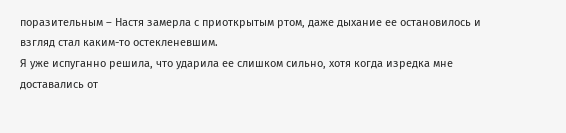поразительным – Настя замерла с приоткрытым ртом, даже дыхание ее остановилось и взгляд стал каким-то остекленевшим.
Я уже испуганно решила, что ударила ее слишком сильно, хотя когда изредка мне доставались от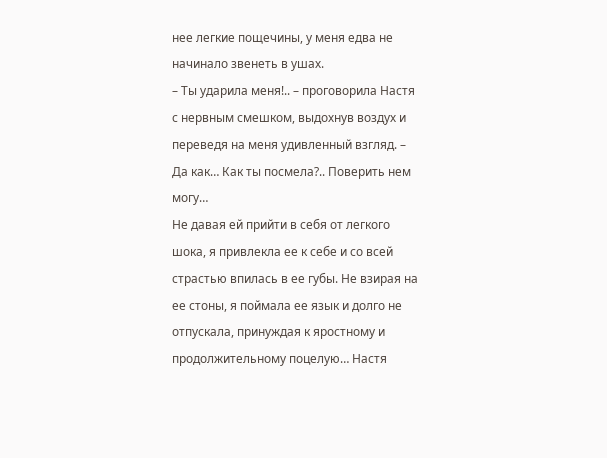нее легкие пощечины, у меня едва не начинало звенеть в ушах.
– Ты ударила меня!.. – проговорила Настя с нервным смешком, выдохнув воздух и переведя на меня удивленный взгляд. – Да как… Как ты посмела?.. Поверить нем могу…
Не давая ей прийти в себя от легкого шока, я привлекла ее к себе и со всей страстью впилась в ее губы. Не взирая на ее стоны, я поймала ее язык и долго не отпускала, принуждая к яростному и продолжительному поцелую… Настя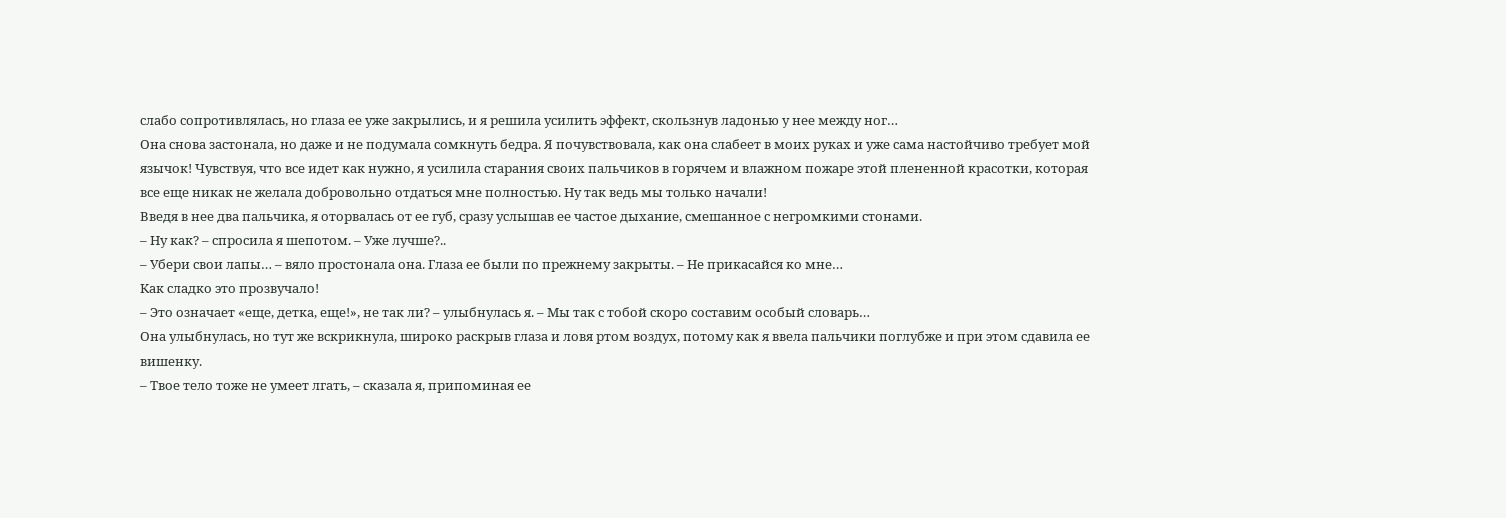слабо сопротивлялась, но глаза ее уже закрылись, и я решила усилить эффект, скользнув ладонью у нее между ног…
Она снова застонала, но даже и не подумала сомкнуть бедра. Я почувствовала, как она слабеет в моих руках и уже сама настойчиво требует мой язычок! Чувствуя, что все идет как нужно, я усилила старания своих пальчиков в горячем и влажном пожаре этой плененной красотки, которая все еще никак не желала добровольно отдаться мне полностью. Ну так ведь мы только начали!
Введя в нее два пальчика, я оторвалась от ее губ, сразу услышав ее частое дыхание, смешанное с негромкими стонами.
– Ну как? – спросила я шепотом. – Уже лучше?..
– Убери свои лапы… – вяло простонала она. Глаза ее были по прежнему закрыты. – Не прикасайся ко мне…
Как сладко это прозвучало!
– Это означает «еще, детка, еще!», не так ли? – улыбнулась я. – Мы так с тобой скоро составим особый словарь…
Она улыбнулась, но тут же вскрикнула, широко раскрыв глаза и ловя ртом воздух, потому как я ввела пальчики поглубже и при этом сдавила ее вишенку.
– Твое тело тоже не умеет лгать, – сказала я, припоминая ее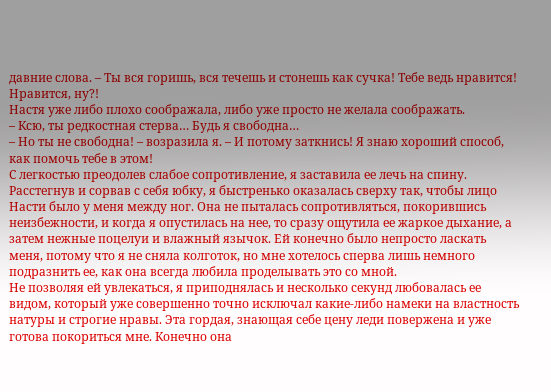давние слова. – Ты вся горишь, вся течешь и стонешь как сучка! Тебе ведь нравится! Нравится, ну?!
Настя уже либо плохо соображала, либо уже просто не желала соображать.
– Ксю, ты редкостная стерва… Будь я свободна…
– Но ты не свободна! – возразила я. – И потому заткнись! Я знаю хороший способ, как помочь тебе в этом!
С легкостью преодолев слабое сопротивление, я заставила ее лечь на спину. Расстегнув и сорвав с себя юбку, я быстренько оказалась сверху так, чтобы лицо Насти было у меня между ног. Она не пыталась сопротивляться, покорившись неизбежности, и когда я опустилась на нее, то сразу ощутила ее жаркое дыхание, а затем нежные поцелуи и влажный язычок. Ей конечно было непросто ласкать меня, потому что я не сняла колготок, но мне хотелось сперва лишь немного подразнить ее, как она всегда любила проделывать это со мной.
Не позволяя ей увлекаться, я приподнялась и несколько секунд любовалась ее видом, который уже совершенно точно исключал какие-либо намеки на властность натуры и строгие нравы. Эта гордая, знающая себе цену леди повержена и уже готова покориться мне. Конечно она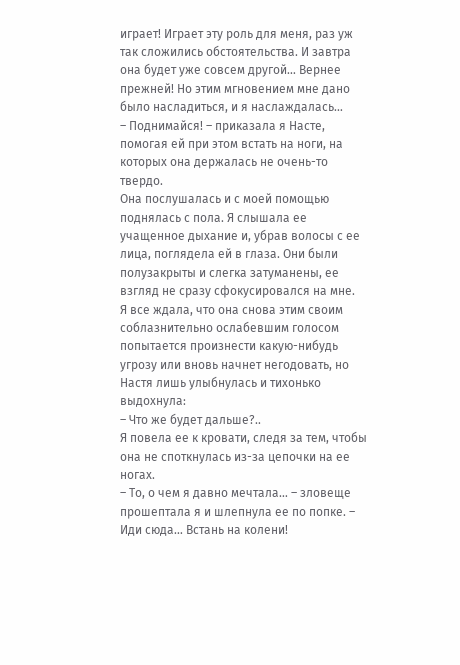играет! Играет эту роль для меня, раз уж так сложились обстоятельства. И завтра она будет уже совсем другой… Вернее прежней! Но этим мгновением мне дано было насладиться, и я наслаждалась…
– Поднимайся! – приказала я Насте, помогая ей при этом встать на ноги, на которых она держалась не очень-то твердо.
Она послушалась и с моей помощью поднялась с пола. Я слышала ее учащенное дыхание и, убрав волосы с ее лица, поглядела ей в глаза. Они были полузакрыты и слегка затуманены, ее взгляд не сразу сфокусировался на мне.
Я все ждала, что она снова этим своим соблазнительно ослабевшим голосом попытается произнести какую-нибудь угрозу или вновь начнет негодовать, но Настя лишь улыбнулась и тихонько выдохнула:
– Что же будет дальше?..
Я повела ее к кровати, следя за тем, чтобы она не споткнулась из-за цепочки на ее ногах.
– То, о чем я давно мечтала… – зловеще прошептала я и шлепнула ее по попке. – Иди сюда… Встань на колени!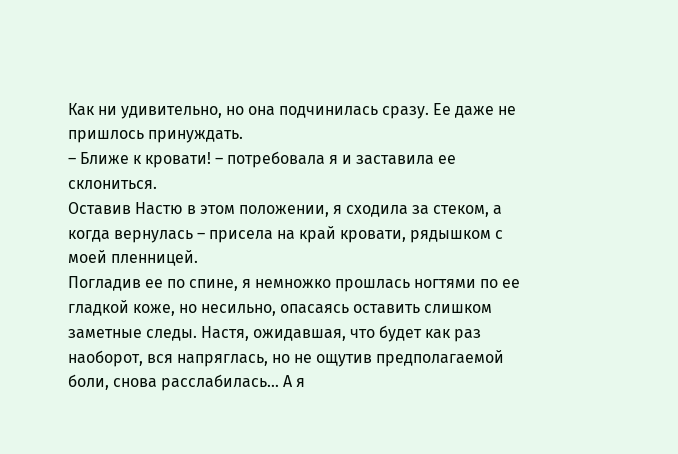Как ни удивительно, но она подчинилась сразу. Ее даже не пришлось принуждать.
– Ближе к кровати! – потребовала я и заставила ее склониться.
Оставив Настю в этом положении, я сходила за стеком, а когда вернулась – присела на край кровати, рядышком с моей пленницей.
Погладив ее по спине, я немножко прошлась ногтями по ее гладкой коже, но несильно, опасаясь оставить слишком заметные следы. Настя, ожидавшая, что будет как раз наоборот, вся напряглась, но не ощутив предполагаемой боли, снова расслабилась… А я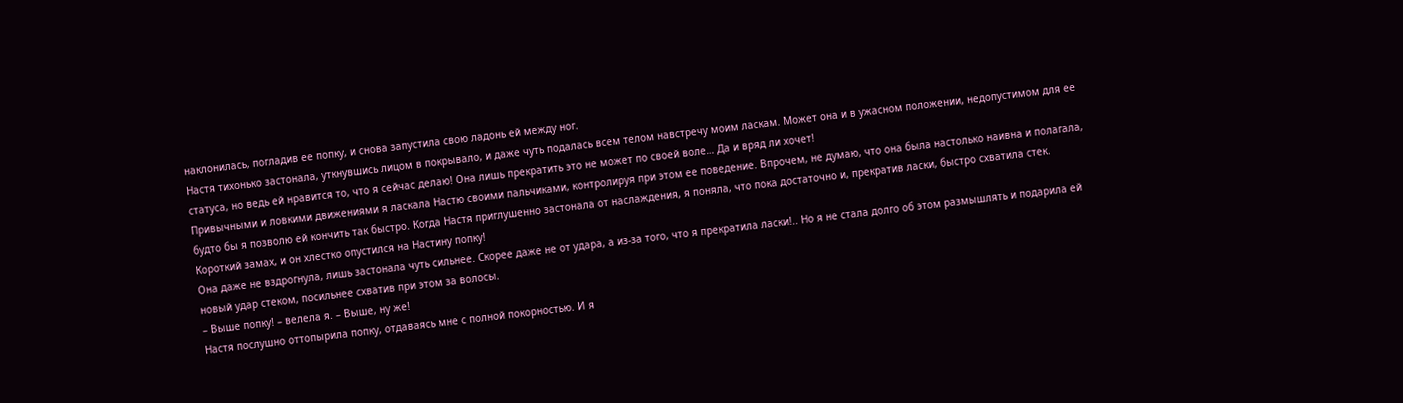наклонилась, погладив ее попку, и снова запустила свою ладонь ей между ног.
Настя тихонько застонала, уткнувшись лицом в покрывало, и даже чуть подалась всем телом навстречу моим ласкам. Может она и в ужасном положении, недопустимом для ее статуса, но ведь ей нравится то, что я сейчас делаю! Она лишь прекратить это не может по своей воле… Да и вряд ли хочет!
Привычными и ловкими движениями я ласкала Настю своими пальчиками, контролируя при этом ее поведение. Впрочем, не думаю, что она была настолько наивна и полагала, будто бы я позволю ей кончить так быстро. Когда Настя приглушенно застонала от наслаждения, я поняла, что пока достаточно и, прекратив ласки, быстро схватила стек. Короткий замах, и он хлестко опустился на Настину попку!
Она даже не вздрогнула, лишь застонала чуть сильнее. Скорее даже не от удара, а из-за того, что я прекратила ласки!.. Но я не стала долго об этом размышлять и подарила ей новый удар стеком, посильнее схватив при этом за волосы.
– Выше попку! – велела я. – Выше, ну же!
Настя послушно оттопырила попку, отдаваясь мне с полной покорностью. И я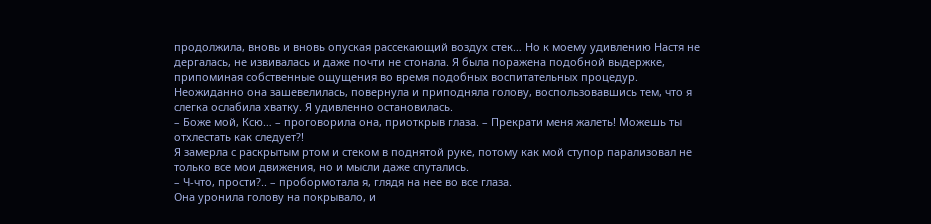продолжила, вновь и вновь опуская рассекающий воздух стек… Но к моему удивлению Настя не дергалась, не извивалась и даже почти не стонала. Я была поражена подобной выдержке, припоминая собственные ощущения во время подобных воспитательных процедур.
Неожиданно она зашевелилась, повернула и приподняла голову, воспользовавшись тем, что я слегка ослабила хватку. Я удивленно остановилась.
– Боже мой, Ксю… – проговорила она, приоткрыв глаза. – Прекрати меня жалеть! Можешь ты отхлестать как следует?!
Я замерла с раскрытым ртом и стеком в поднятой руке, потому как мой ступор парализовал не только все мои движения, но и мысли даже спутались.
– Ч-что, прости?.. – пробормотала я, глядя на нее во все глаза.
Она уронила голову на покрывало, и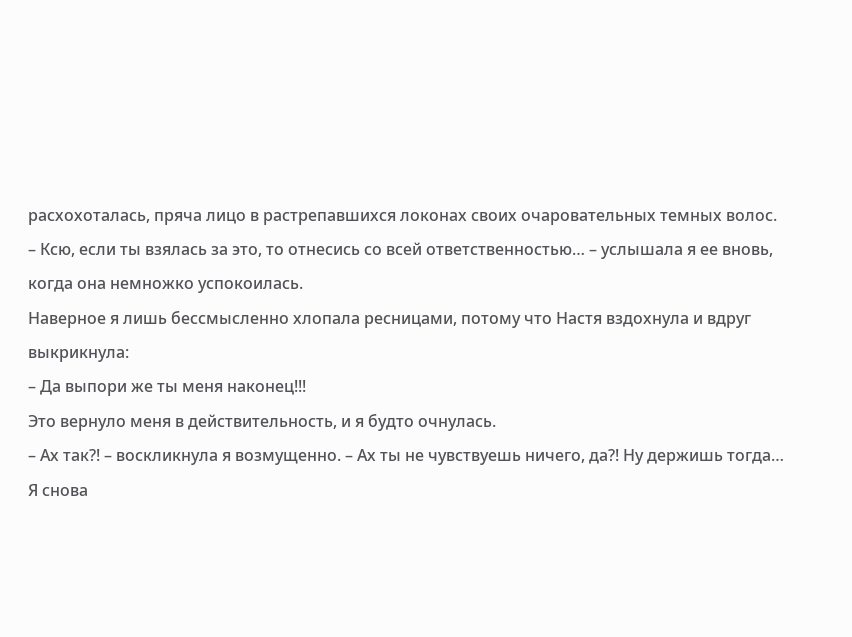расхохоталась, пряча лицо в растрепавшихся локонах своих очаровательных темных волос.
– Ксю, если ты взялась за это, то отнесись со всей ответственностью… – услышала я ее вновь, когда она немножко успокоилась.
Наверное я лишь бессмысленно хлопала ресницами, потому что Настя вздохнула и вдруг выкрикнула:
– Да выпори же ты меня наконец!!!
Это вернуло меня в действительность, и я будто очнулась.
– Ах так?! – воскликнула я возмущенно. – Ах ты не чувствуешь ничего, да?! Ну держишь тогда…
Я снова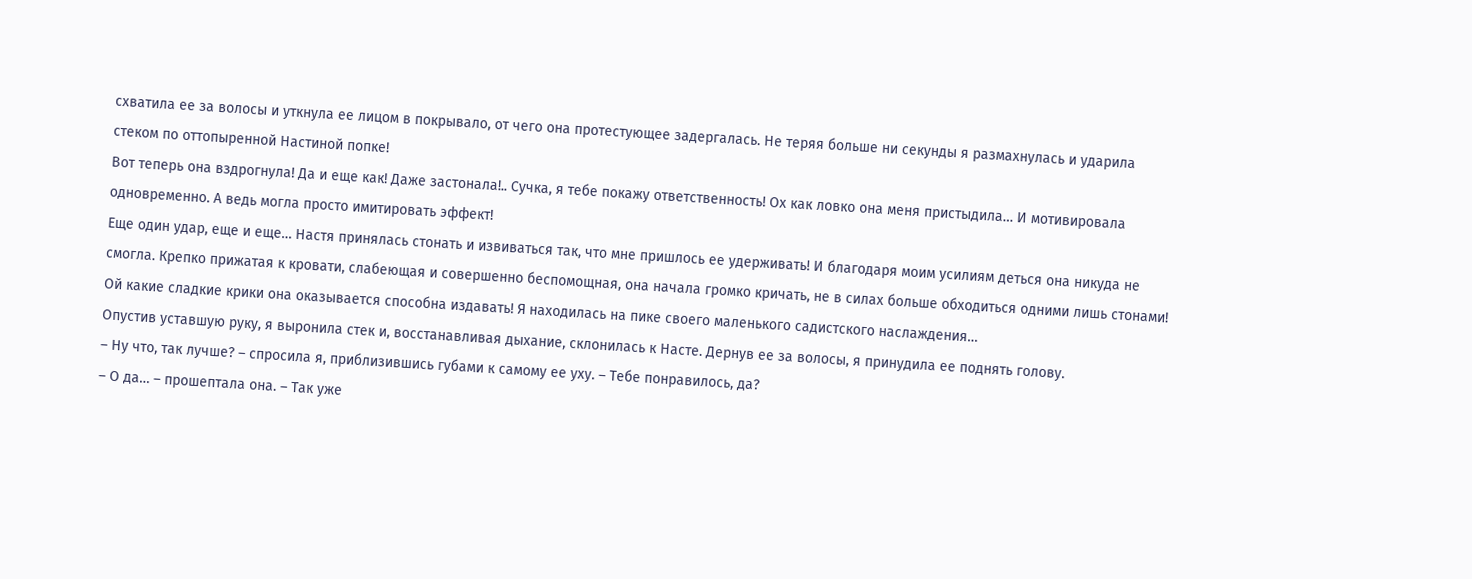схватила ее за волосы и уткнула ее лицом в покрывало, от чего она протестующее задергалась. Не теряя больше ни секунды я размахнулась и ударила стеком по оттопыренной Настиной попке!
Вот теперь она вздрогнула! Да и еще как! Даже застонала!.. Сучка, я тебе покажу ответственность! Ох как ловко она меня пристыдила… И мотивировала одновременно. А ведь могла просто имитировать эффект!
Еще один удар, еще и еще… Настя принялась стонать и извиваться так, что мне пришлось ее удерживать! И благодаря моим усилиям деться она никуда не смогла. Крепко прижатая к кровати, слабеющая и совершенно беспомощная, она начала громко кричать, не в силах больше обходиться одними лишь стонами!
Ой какие сладкие крики она оказывается способна издавать! Я находилась на пике своего маленького садистского наслаждения…
Опустив уставшую руку, я выронила стек и, восстанавливая дыхание, склонилась к Насте. Дернув ее за волосы, я принудила ее поднять голову.
– Ну что, так лучше? – спросила я, приблизившись губами к самому ее уху. – Тебе понравилось, да?
– О да… – прошептала она. – Так уже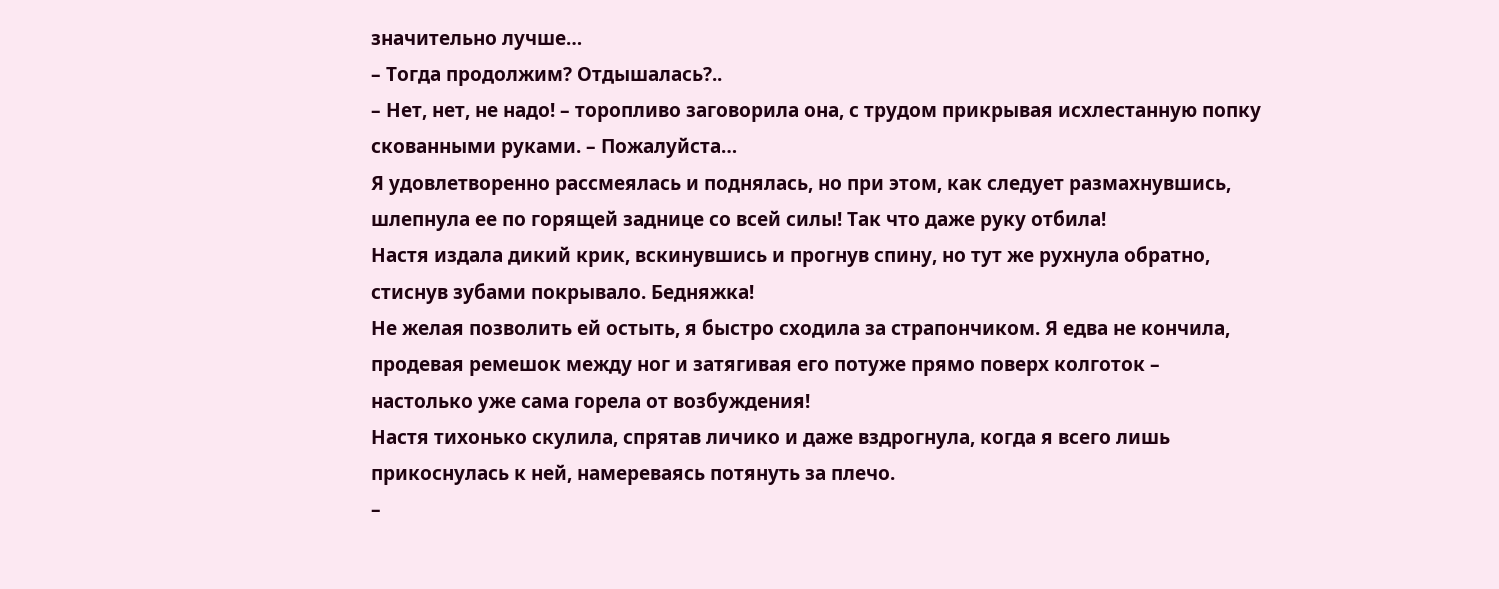значительно лучше…
– Тогда продолжим? Отдышалась?..
– Нет, нет, не надо! – торопливо заговорила она, с трудом прикрывая исхлестанную попку скованными руками. – Пожалуйста…
Я удовлетворенно рассмеялась и поднялась, но при этом, как следует размахнувшись, шлепнула ее по горящей заднице со всей силы! Так что даже руку отбила!
Настя издала дикий крик, вскинувшись и прогнув спину, но тут же рухнула обратно, стиснув зубами покрывало. Бедняжка!
Не желая позволить ей остыть, я быстро сходила за страпончиком. Я едва не кончила, продевая ремешок между ног и затягивая его потуже прямо поверх колготок – настолько уже сама горела от возбуждения!
Настя тихонько скулила, спрятав личико и даже вздрогнула, когда я всего лишь прикоснулась к ней, намереваясь потянуть за плечо.
–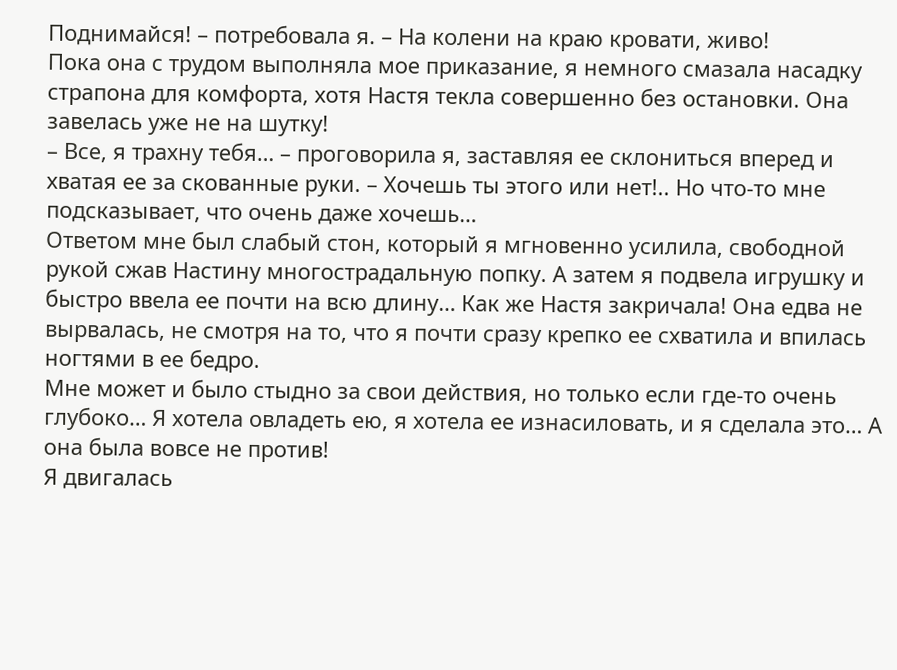Поднимайся! – потребовала я. – На колени на краю кровати, живо!
Пока она с трудом выполняла мое приказание, я немного смазала насадку страпона для комфорта, хотя Настя текла совершенно без остановки. Она завелась уже не на шутку!
– Все, я трахну тебя… – проговорила я, заставляя ее склониться вперед и хватая ее за скованные руки. – Хочешь ты этого или нет!.. Но что-то мне подсказывает, что очень даже хочешь…
Ответом мне был слабый стон, который я мгновенно усилила, свободной рукой сжав Настину многострадальную попку. А затем я подвела игрушку и быстро ввела ее почти на всю длину… Как же Настя закричала! Она едва не вырвалась, не смотря на то, что я почти сразу крепко ее схватила и впилась ногтями в ее бедро.
Мне может и было стыдно за свои действия, но только если где-то очень глубоко… Я хотела овладеть ею, я хотела ее изнасиловать, и я сделала это… А она была вовсе не против!
Я двигалась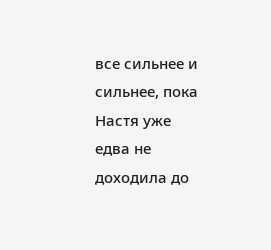все сильнее и сильнее, пока Настя уже едва не доходила до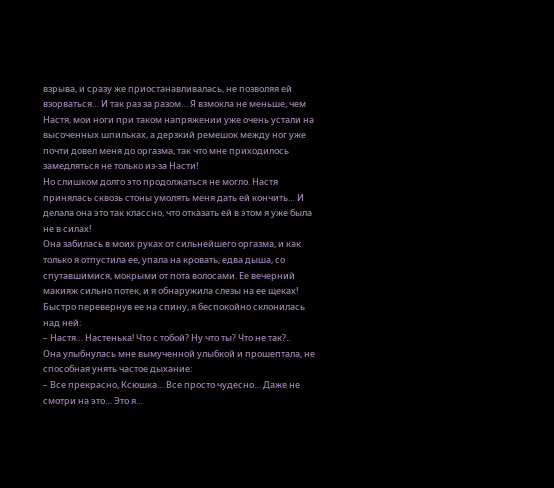взрыва, и сразу же приостанавливалась, не позволяя ей взорваться… И так раз за разом… Я взмокла не меньше, чем Настя, мои ноги при таком напряжении уже очень устали на высоченных шпильках, а дерзкий ремешок между ног уже почти довел меня до оргазма, так что мне приходилось замедляться не только из-за Насти!
Но слишком долго это продолжаться не могло. Настя принялась сквозь стоны умолять меня дать ей кончить… И делала она это так классно, что отказать ей в этом я уже была не в силах!
Она забилась в моих руках от сильнейшего оргазма, и как только я отпустила ее, упала на кровать, едва дыша, со спутавшимися, мокрыми от пота волосами. Ее вечерний макияж сильно потек, и я обнаружила слезы на ее щеках!
Быстро перевернув ее на спину, я беспокойно склонилась над ней:
– Настя… Настенька! Что с тобой? Ну что ты? Что не так?..
Она улыбнулась мне вымученной улыбкой и прошептала, не способная унять частое дыхание:
– Все прекрасно, Ксюшка… Все просто чудесно… Даже не смотри на это… Это я…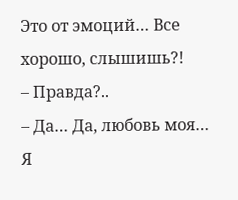Это от эмоций… Все хорошо, слышишь?!
– Правда?..
– Да… Да, любовь моя…
Я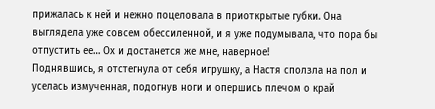прижалась к ней и нежно поцеловала в приоткрытые губки. Она выглядела уже совсем обессиленной, и я уже подумывала, что пора бы отпустить ее… Ох и достанется же мне, наверное!
Поднявшись, я отстегнула от себя игрушку, а Настя сползла на пол и уселась измученная, подогнув ноги и опершись плечом о край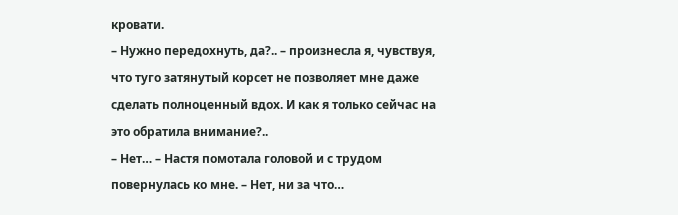кровати.
– Нужно передохнуть, да?.. – произнесла я, чувствуя, что туго затянутый корсет не позволяет мне даже сделать полноценный вдох. И как я только сейчас на это обратила внимание?..
– Нет… – Настя помотала головой и с трудом повернулась ко мне. – Нет, ни за что…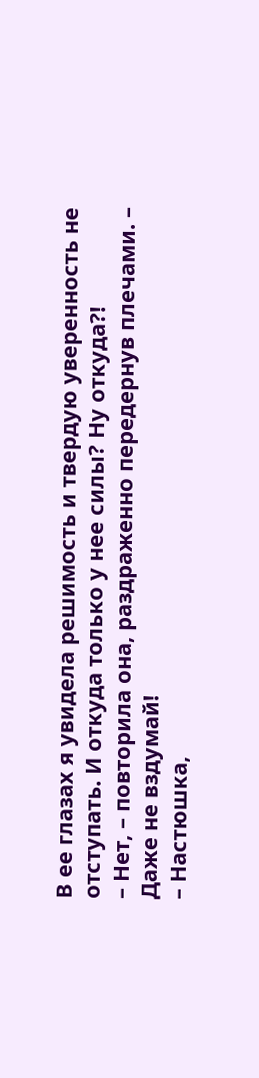В ее глазах я увидела решимость и твердую уверенность не отступать. И откуда только у нее силы? Ну откуда?!
– Нет, – повторила она, раздраженно передернув плечами. – Даже не вздумай!
– Настюшка,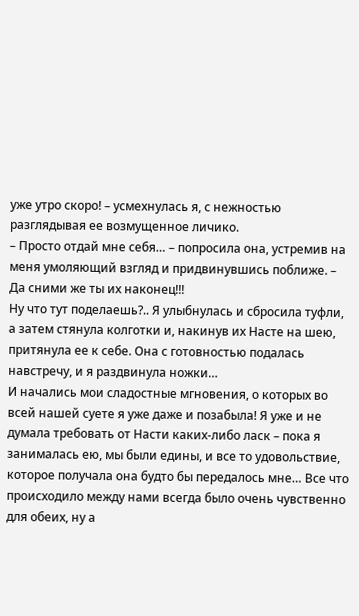уже утро скоро! – усмехнулась я, с нежностью разглядывая ее возмущенное личико.
– Просто отдай мне себя… – попросила она, устремив на меня умоляющий взгляд и придвинувшись поближе. – Да сними же ты их наконец!!!
Ну что тут поделаешь?.. Я улыбнулась и сбросила туфли, а затем стянула колготки и, накинув их Насте на шею, притянула ее к себе. Она с готовностью подалась навстречу, и я раздвинула ножки…
И начались мои сладостные мгновения, о которых во всей нашей суете я уже даже и позабыла! Я уже и не думала требовать от Насти каких-либо ласк – пока я занималась ею, мы были едины, и все то удовольствие, которое получала она будто бы передалось мне… Все что происходило между нами всегда было очень чувственно для обеих, ну а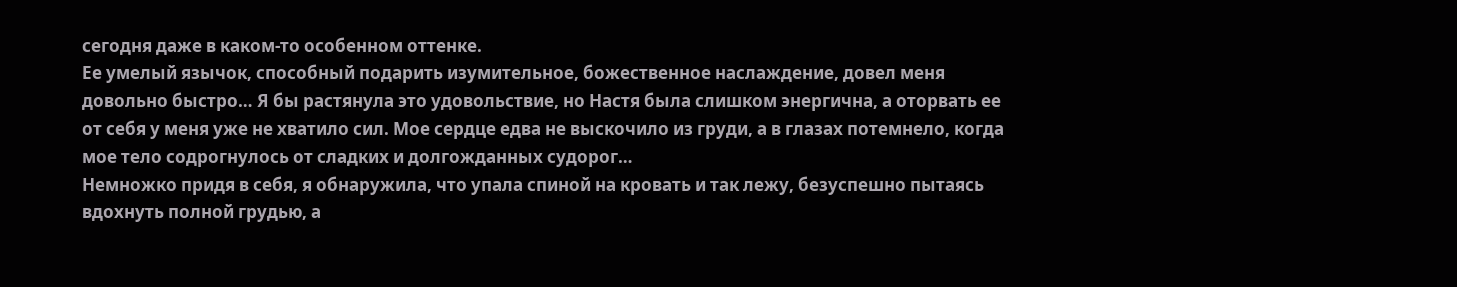сегодня даже в каком-то особенном оттенке.
Ее умелый язычок, способный подарить изумительное, божественное наслаждение, довел меня довольно быстро… Я бы растянула это удовольствие, но Настя была слишком энергична, а оторвать ее от себя у меня уже не хватило сил. Мое сердце едва не выскочило из груди, а в глазах потемнело, когда мое тело содрогнулось от сладких и долгожданных судорог…
Немножко придя в себя, я обнаружила, что упала спиной на кровать и так лежу, безуспешно пытаясь вдохнуть полной грудью, а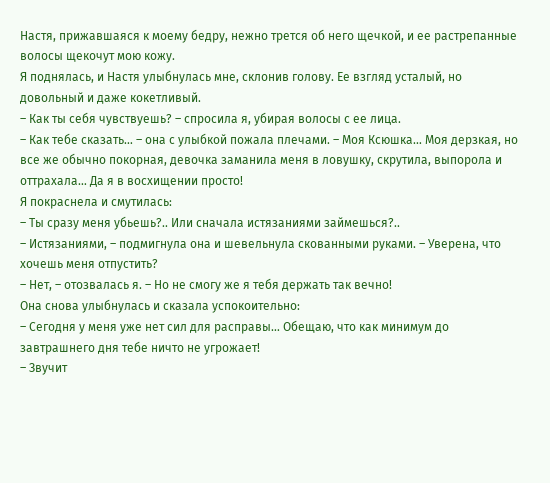Настя, прижавшаяся к моему бедру, нежно трется об него щечкой, и ее растрепанные волосы щекочут мою кожу.
Я поднялась, и Настя улыбнулась мне, склонив голову. Ее взгляд усталый, но довольный и даже кокетливый.
– Как ты себя чувствуешь? – спросила я, убирая волосы с ее лица.
– Как тебе сказать… – она с улыбкой пожала плечами. – Моя Ксюшка… Моя дерзкая, но все же обычно покорная, девочка заманила меня в ловушку, скрутила, выпорола и оттрахала… Да я в восхищении просто!
Я покраснела и смутилась:
– Ты сразу меня убьешь?.. Или сначала истязаниями займешься?..
– Истязаниями, – подмигнула она и шевельнула скованными руками. – Уверена, что хочешь меня отпустить?
– Нет, – отозвалась я. – Но не смогу же я тебя держать так вечно!
Она снова улыбнулась и сказала успокоительно:
– Сегодня у меня уже нет сил для расправы… Обещаю, что как минимум до завтрашнего дня тебе ничто не угрожает!
– Звучит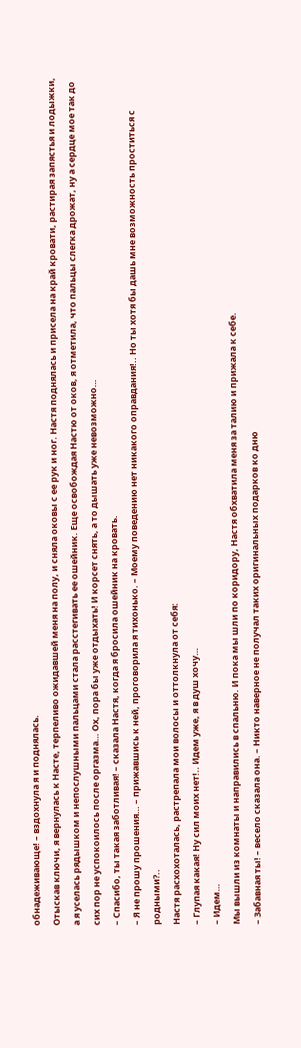обнадеживающе! – вздохнула я и поднялась.
Отыскав ключи, я вернулась к Насте, терпеливо ожидавшей меня на полу, и сняла оковы с ее рук и ног. Настя поднялась и присела на край кровати, растирая запястья и лодыжки, а я уселась рядышком и непослушными пальцами стала расстегивать ее ошейник. Еще освобождая Настю от оков, я отметила, что пальцы слегка дрожат, ну а сердце мое так до сих пор не успокоилось после оргазма… Ох, пора бы уже отдыхать! И корсет снять, а то дышать уже невозможно…
– Спасибо, ты такая заботливая! – сказала Настя, когда я бросила ошейник на кровать.
– Я не прошу прошения… – прижавшись к ней, проговорила я тихонько. – Моему поведению нет никакого оправдания!.. Но ты хотя бы дашь мне возможность проститься с родными?..
Настя расхохоталась, растрепала мои волосы и оттолкнула от себя:
– Глупая какая! Ну сил моих нет!.. Идем уже, я в душ хочу…
– Идем…
Мы вышли из комнаты и направились в спальню. И пока мы шли по коридору, Настя обхватила меня за талию и прижала к себе.
– Забавная ты! – весело сказала она. – Никто наверное не получал таких оригинальных подарков ко дню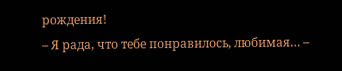рождения!
– Я рада, что тебе понравилось, любимая… –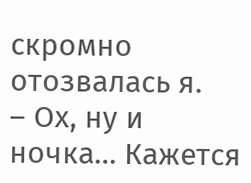скромно отозвалась я.
– Ох, ну и ночка… Кажется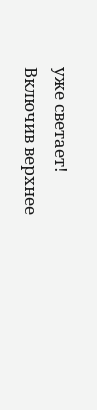уже светает!
Включив верхнее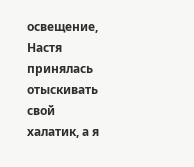освещение, Настя принялась отыскивать свой халатик, а я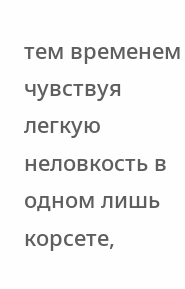тем временем чувствуя легкую неловкость в одном лишь корсете,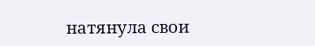натянула свои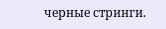черные стринги.